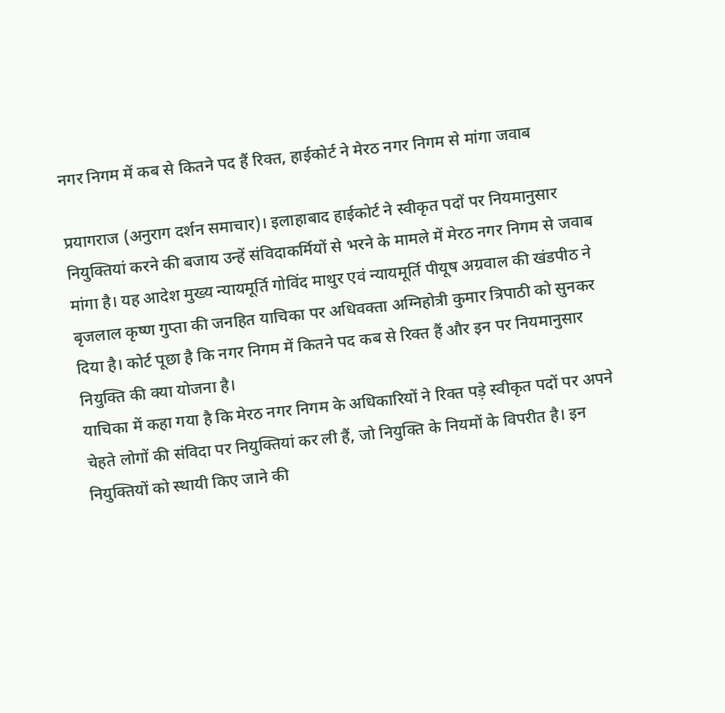नगर निगम में कब से कितने पद हैं रिक्त, हाईकोर्ट ने मेरठ नगर निगम से मांगा जवाब

प्रयागराज (अनुराग दर्शन समाचार)। इलाहाबाद हाईकोर्ट ने स्वीकृत पदों पर नियमानुसार नियुक्तियां करने की बजाय उन्हें संविदाकर्मियों से भरने के मामले में मेरठ नगर निगम से जवाब मांगा है। यह आदेश मुख्य न्यायमूर्ति गोविंद माथुर एवं न्यायमूर्ति पीयूष अग्रवाल की खंडपीठ ने बृजलाल कृष्ण गुप्ता की जनहित याचिका पर अधिवक्ता अग्निहोत्री कुमार त्रिपाठी को सुनकर दिया है। कोर्ट पूछा है कि नगर निगम में कितने पद कब से रिक्त हैं और इन पर नियमानुसार नियुक्ति की क्या योजना है।
याचिका में कहा गया है कि मेरठ नगर निगम के अधिकारियों ने रिक्त पड़े स्वीकृत पदों पर अपने चेहते लोगों की संविदा पर नियुक्तियां कर ली हैं, जो नियुक्ति के नियमों के विपरीत है। इन नियुक्तियों को स्थायी किए जाने की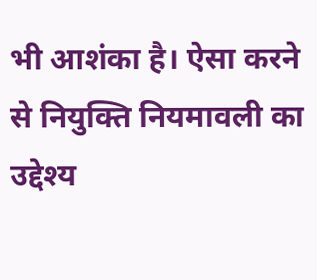भी आशंका है। ऐसा करने से नियुक्ति नियमावली का उद्देश्य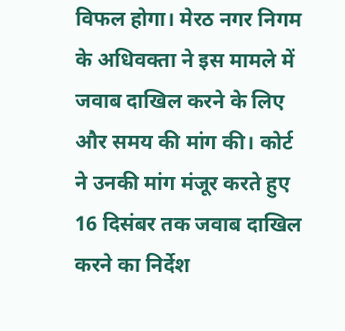विफल होगा। मेरठ नगर निगम के अधिवक्ता ने इस मामले में जवाब दाखिल करने के लिए और समय की मांग की। कोर्ट ने उनकी मांग मंजूर करते हुए 16 दिसंबर तक जवाब दाखिल करने का निर्देश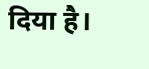दिया है।